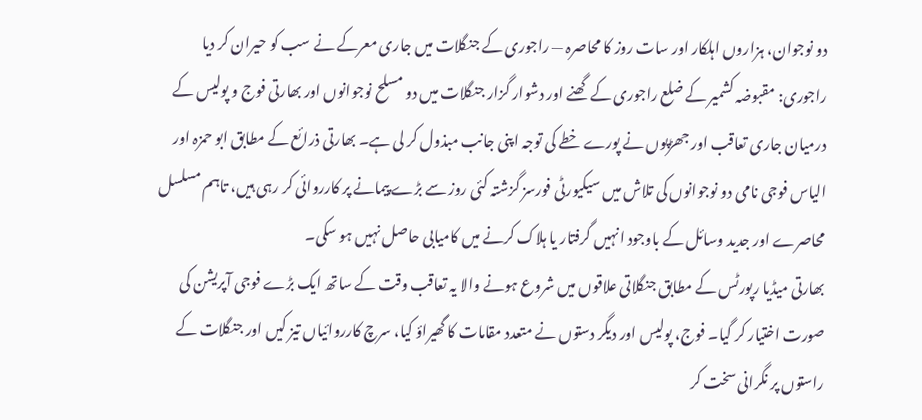دو نوجوان، ہزاروں اہلکار اور سات روز کا محاصرہ — راجوری کے جنگلات میں جاری معرکے نے سب کو حیران کر دیا
راجوری: مقبوضہ کشمیر کے ضلع راجوری کے گھنے اور دشوار گزار جنگلات میں دو مسلح نوجوانوں اور بھارتی فوج و پولیس کے درمیان جاری تعاقب اور جھڑپوں نے پورے خطے کی توجہ اپنی جانب مبذول کر لی ہے۔ بھارتی ذرائع کے مطابق ابو حمزہ اور الیاس فوجی نامی دو نوجوانوں کی تلاش میں سیکیورٹی فورسز گزشتہ کئی روز سے بڑے پیمانے پر کارروائی کر رہی ہیں، تاہم مسلسل محاصرے اور جدید وسائل کے باوجود انہیں گرفتار یا ہلاک کرنے میں کامیابی حاصل نہیں ہو سکی۔
بھارتی میڈیا رپورٹس کے مطابق جنگلاتی علاقوں میں شروع ہونے والا یہ تعاقب وقت کے ساتھ ایک بڑے فوجی آپریشن کی صورت اختیار کر گیا۔ فوج، پولیس اور دیگر دستوں نے متعدد مقامات کا گھیراؤ کیا، سرچ کارروائیاں تیز کیں اور جنگلات کے راستوں پر نگرانی سخت کر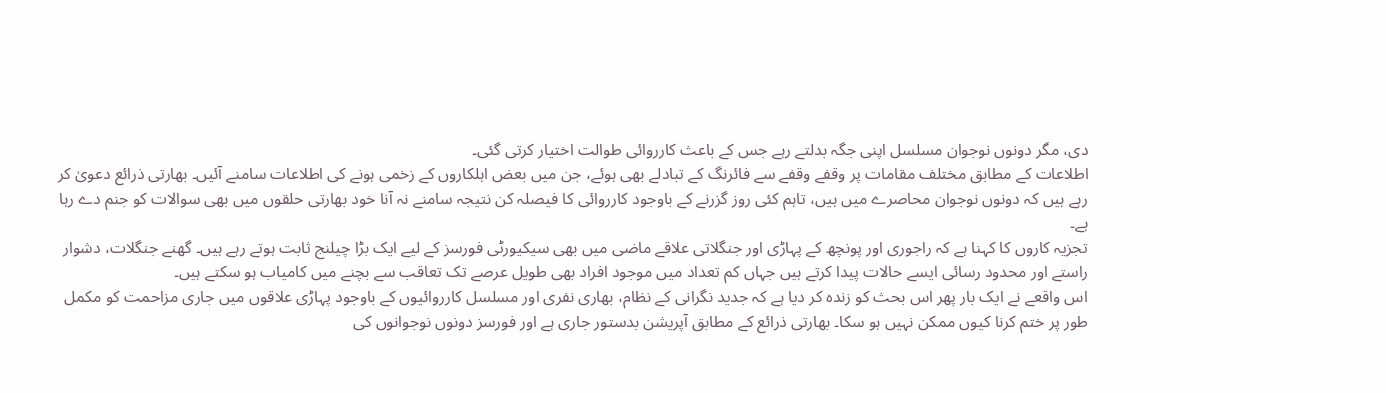دی، مگر دونوں نوجوان مسلسل اپنی جگہ بدلتے رہے جس کے باعث کارروائی طوالت اختیار کرتی گئی۔
اطلاعات کے مطابق مختلف مقامات پر وقفے وقفے سے فائرنگ کے تبادلے بھی ہوئے، جن میں بعض اہلکاروں کے زخمی ہونے کی اطلاعات سامنے آئیں۔ بھارتی ذرائع دعویٰ کر رہے ہیں کہ دونوں نوجوان محاصرے میں ہیں، تاہم کئی روز گزرنے کے باوجود کارروائی کا فیصلہ کن نتیجہ سامنے نہ آنا خود بھارتی حلقوں میں بھی سوالات کو جنم دے رہا ہے۔
تجزیہ کاروں کا کہنا ہے کہ راجوری اور پونچھ کے پہاڑی اور جنگلاتی علاقے ماضی میں بھی سیکیورٹی فورسز کے لیے ایک بڑا چیلنج ثابت ہوتے رہے ہیں۔ گھنے جنگلات، دشوار راستے اور محدود رسائی ایسے حالات پیدا کرتے ہیں جہاں کم تعداد میں موجود افراد بھی طویل عرصے تک تعاقب سے بچنے میں کامیاب ہو سکتے ہیں۔
اس واقعے نے ایک بار پھر اس بحث کو زندہ کر دیا ہے کہ جدید نگرانی کے نظام، بھاری نفری اور مسلسل کارروائیوں کے باوجود پہاڑی علاقوں میں جاری مزاحمت کو مکمل طور پر ختم کرنا کیوں ممکن نہیں ہو سکا۔ بھارتی ذرائع کے مطابق آپریشن بدستور جاری ہے اور فورسز دونوں نوجوانوں کی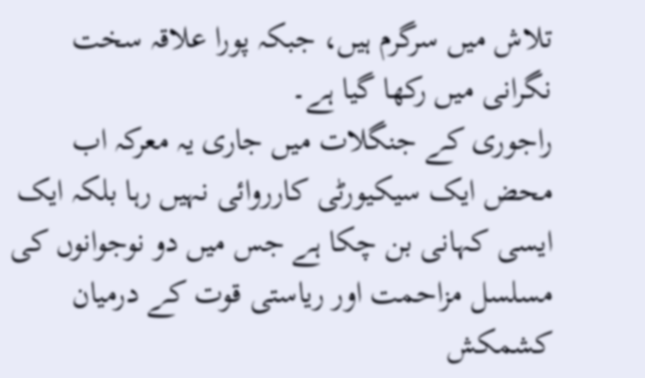تلاش میں سرگرم ہیں، جبکہ پورا علاقہ سخت نگرانی میں رکھا گیا ہے۔
راجوری کے جنگلات میں جاری یہ معرکہ اب محض ایک سیکیورٹی کارروائی نہیں رہا بلکہ ایک ایسی کہانی بن چکا ہے جس میں دو نوجوانوں کی مسلسل مزاحمت اور ریاستی قوت کے درمیان کشمکش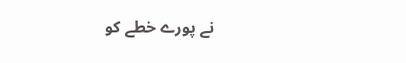نے پورے خطے کو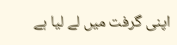اپنی گرفت میں لے لیا ہے